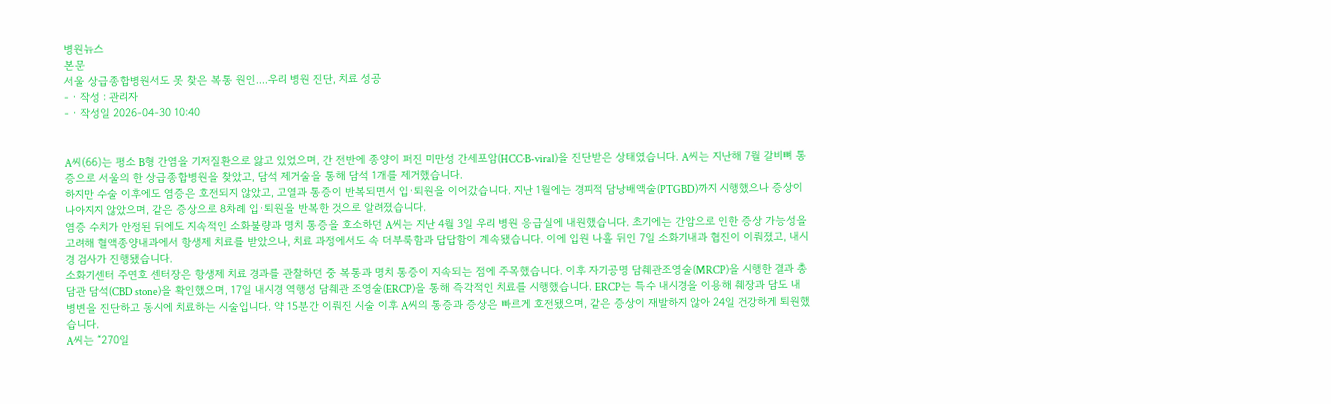병원뉴스
본문
서울 상급종합병원서도 못 찾은 복통 원인....우리 병원 진단, 치료 성공
- · 작성 : 관리자
- · 작성일 2026-04-30 10:40


A씨(66)는 평소 B형 간염을 기저질환으로 앓고 있었으며, 간 전반에 종양이 퍼진 미만성 간세포암(HCC·B-viral)을 진단받은 상태였습니다. A씨는 지난해 7월 갈비뼈 통증으로 서울의 한 상급종합병원을 찾았고, 담석 제거술을 통해 담석 1개를 제거했습니다.
하지만 수술 이후에도 염증은 호전되지 않았고, 고열과 통증이 반복되면서 입·퇴원을 이어갔습니다. 지난 1월에는 경피적 담낭배액술(PTGBD)까지 시행했으나 증상이 나아지지 않았으며, 같은 증상으로 8차례 입·퇴원을 반복한 것으로 알려졌습니다.
염증 수치가 안정된 뒤에도 지속적인 소화불량과 명치 통증을 호소하던 A씨는 지난 4월 3일 우리 병원 응급실에 내원했습니다. 초기에는 간암으로 인한 증상 가능성을 고려해 혈액종양내과에서 항생제 치료를 받았으나, 치료 과정에서도 속 더부룩함과 답답함이 계속됐습니다. 이에 입원 나흘 뒤인 7일 소화기내과 협진이 이뤄졌고, 내시경 검사가 진행됐습니다.
소화기센터 주연호 센터장은 항생제 치료 경과를 관찰하던 중 복통과 명치 통증이 지속되는 점에 주목했습니다. 이후 자기공명 담췌관조영술(MRCP)을 시행한 결과 총담관 담석(CBD stone)을 확인했으며, 17일 내시경 역행성 담췌관 조영술(ERCP)을 통해 즉각적인 치료를 시행했습니다. ERCP는 특수 내시경을 이용해 췌장과 담도 내 병변을 진단하고 동시에 치료하는 시술입니다. 약 15분간 이뤄진 시술 이후 A씨의 통증과 증상은 빠르게 호전됐으며, 같은 증상이 재발하지 않아 24일 건강하게 퇴원했습니다.
A씨는 “270일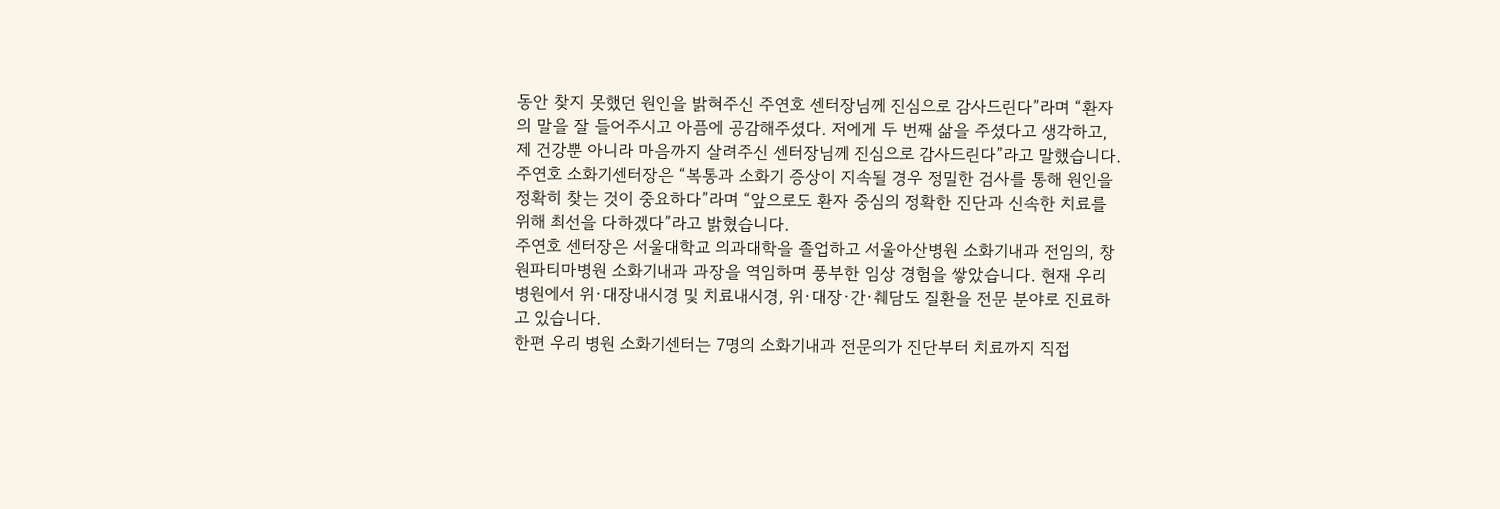동안 찾지 못했던 원인을 밝혀주신 주연호 센터장님께 진심으로 감사드린다”라며 “환자의 말을 잘 들어주시고 아픔에 공감해주셨다. 저에게 두 번째 삶을 주셨다고 생각하고, 제 건강뿐 아니라 마음까지 살려주신 센터장님께 진심으로 감사드린다”라고 말했습니다.
주연호 소화기센터장은 “복통과 소화기 증상이 지속될 경우 정밀한 검사를 통해 원인을 정확히 찾는 것이 중요하다”라며 “앞으로도 환자 중심의 정확한 진단과 신속한 치료를 위해 최선을 다하겠다”라고 밝혔습니다.
주연호 센터장은 서울대학교 의과대학을 졸업하고 서울아산병원 소화기내과 전임의, 창원파티마병원 소화기내과 과장을 역임하며 풍부한 임상 경험을 쌓았습니다. 현재 우리 병원에서 위·대장내시경 및 치료내시경, 위·대장·간·췌담도 질환을 전문 분야로 진료하고 있습니다.
한편 우리 병원 소화기센터는 7명의 소화기내과 전문의가 진단부터 치료까지 직접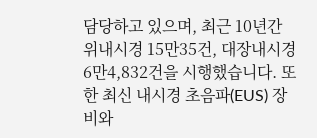담당하고 있으며, 최근 10년간 위내시경 15만35건, 대장내시경 6만4,832건을 시행했습니다. 또한 최신 내시경 초음파(EUS) 장비와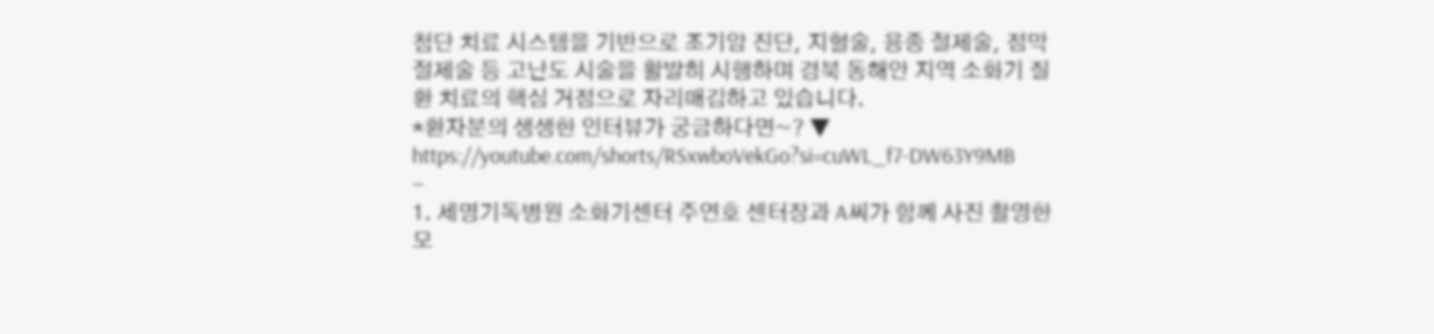첨단 치료 시스템을 기반으로 조기암 진단, 지혈술, 용종 절제술, 점막 절제술 등 고난도 시술을 활발히 시행하며 경북 동해안 지역 소화기 질환 치료의 핵심 거점으로 자리매김하고 있습니다.
*환자분의 생생한 인터뷰가 궁금하다면~? ▼
https://youtube.com/shorts/RSxwboVekGo?si=cuWL_f7-DW63Y9MB
-
1. 세명기독병원 소화기센터 주연호 센터장과 A씨가 함께 사진 촬영한 모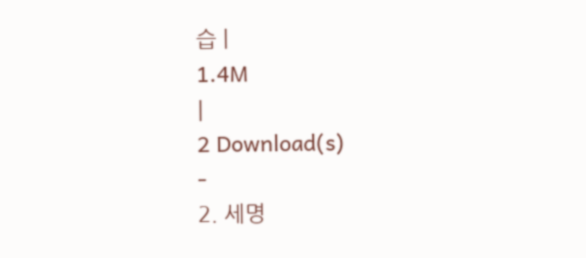습 |
1.4M
|
2 Download(s)
-
2. 세명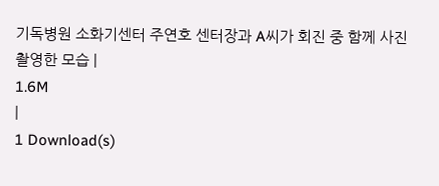기독병원 소화기센터 주연호 센터장과 A씨가 회진 중 함께 사진 촬영한 모습 |
1.6M
|
1 Download(s)